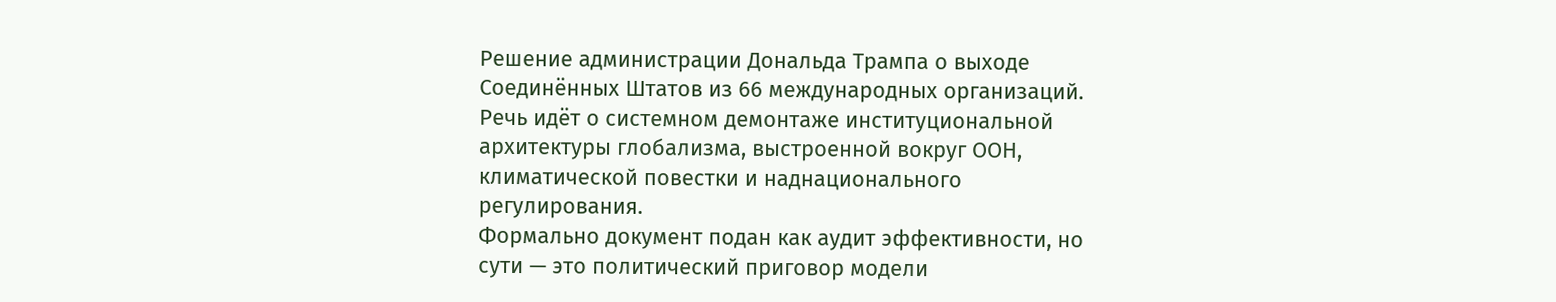Решение администрации Дональда Трампа о выходе Соединённых Штатов из 66 международных организаций.
Речь идёт о системном демонтаже институциональной архитектуры глобализма, выстроенной вокруг ООН, климатической повестки и наднационального регулирования.
Формально документ подан как аудит эффективности, но сути — это политический приговор модели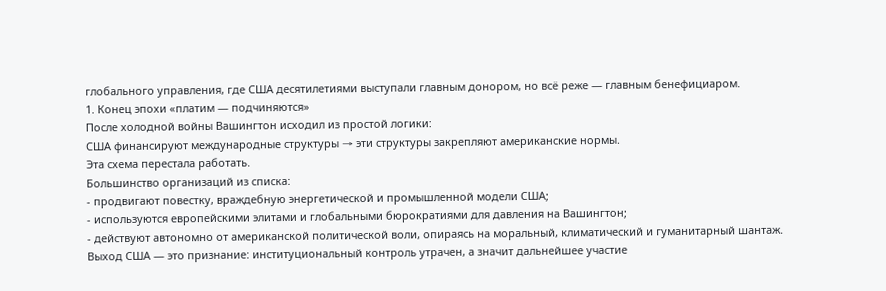глобального управления, где США десятилетиями выступали главным донором, но всё реже — главным бенефициаром.
1. Конец эпохи «платим — подчиняются»
После холодной войны Вашингтон исходил из простой логики:
США финансируют международные структуры → эти структуры закрепляют американские нормы.
Эта схема перестала работать.
Большинство организаций из списка:
- продвигают повестку, враждебную энергетической и промышленной модели США;
- используются европейскими элитами и глобальными бюрократиями для давления на Вашингтон;
- действуют автономно от американской политической воли, опираясь на моральный, климатический и гуманитарный шантаж.
Выход США — это признание: институциональный контроль утрачен, а значит дальнейшее участие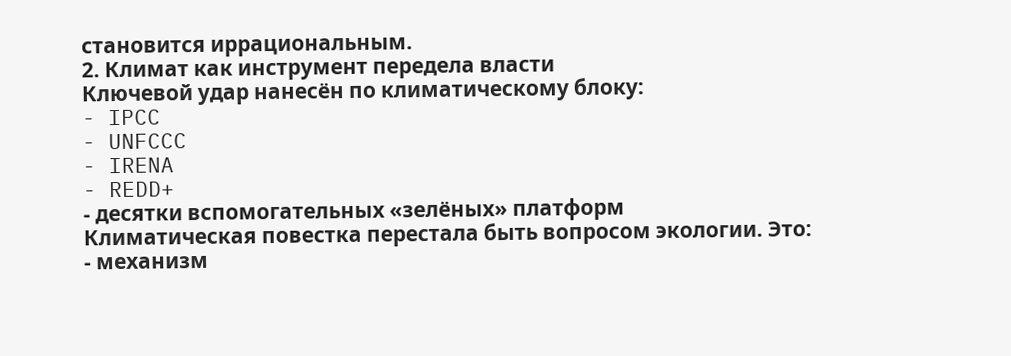становится иррациональным.
2. Климат как инструмент передела власти
Ключевой удар нанесён по климатическому блоку:
- IPCC
- UNFCCC
- IRENA
- REDD+
- десятки вспомогательных «зелёных» платформ
Климатическая повестка перестала быть вопросом экологии. Это:
- механизм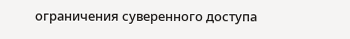ограничения суверенного доступа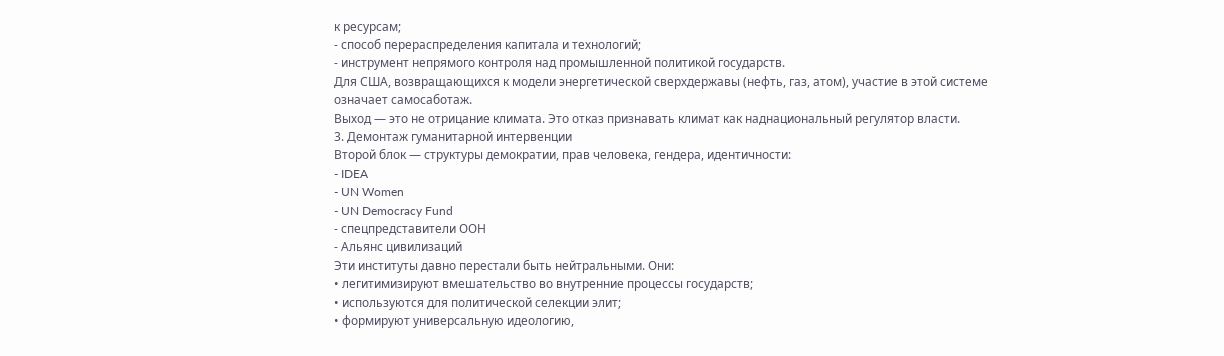к ресурсам;
- способ перераспределения капитала и технологий;
- инструмент непрямого контроля над промышленной политикой государств.
Для США, возвращающихся к модели энергетической сверхдержавы (нефть, газ, атом), участие в этой системе означает самосаботаж.
Выход — это не отрицание климата. Это отказ признавать климат как наднациональный регулятор власти.
3. Демонтаж гуманитарной интервенции
Второй блок — структуры демократии, прав человека, гендера, идентичности:
- IDEA
- UN Women
- UN Democracy Fund
- спецпредставители ООН
- Альянс цивилизаций
Эти институты давно перестали быть нейтральными. Они:
• легитимизируют вмешательство во внутренние процессы государств;
• используются для политической селекции элит;
• формируют универсальную идеологию,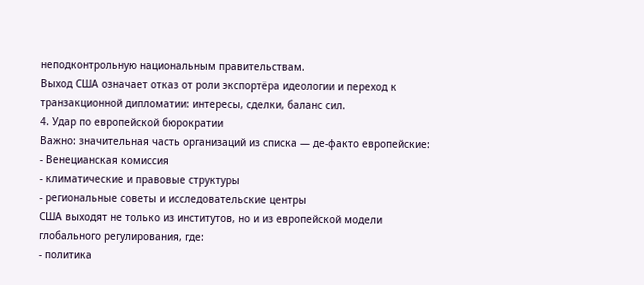неподконтрольную национальным правительствам.
Выход США означает отказ от роли экспортёра идеологии и переход к транзакционной дипломатии: интересы, сделки, баланс сил.
4. Удар по европейской бюрократии
Важно: значительная часть организаций из списка — де-факто европейские:
- Венецианская комиссия
- климатические и правовые структуры
- региональные советы и исследовательские центры
США выходят не только из институтов, но и из европейской модели глобального регулирования, где:
- политика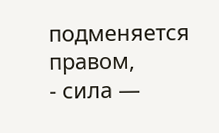подменяется правом,
- сила —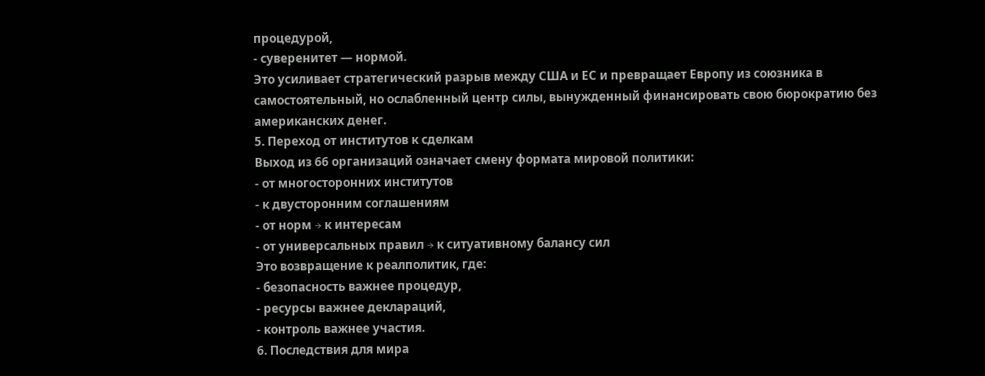процедурой,
- суверенитет — нормой.
Это усиливает стратегический разрыв между США и ЕС и превращает Европу из союзника в самостоятельный, но ослабленный центр силы, вынужденный финансировать свою бюрократию без американских денег.
5. Переход от институтов к сделкам
Выход из 66 организаций означает смену формата мировой политики:
- от многосторонних институтов
- к двусторонним соглашениям
- от норм → к интересам
- от универсальных правил → к ситуативному балансу сил
Это возвращение к реалполитик, где:
- безопасность важнее процедур,
- ресурсы важнее деклараций,
- контроль важнее участия.
6. Последствия для мира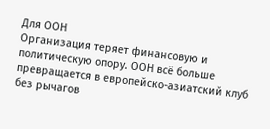Для ООН
Организация теряет финансовую и политическую опору. ООН всё больше превращается в европейско-азиатский клуб без рычагов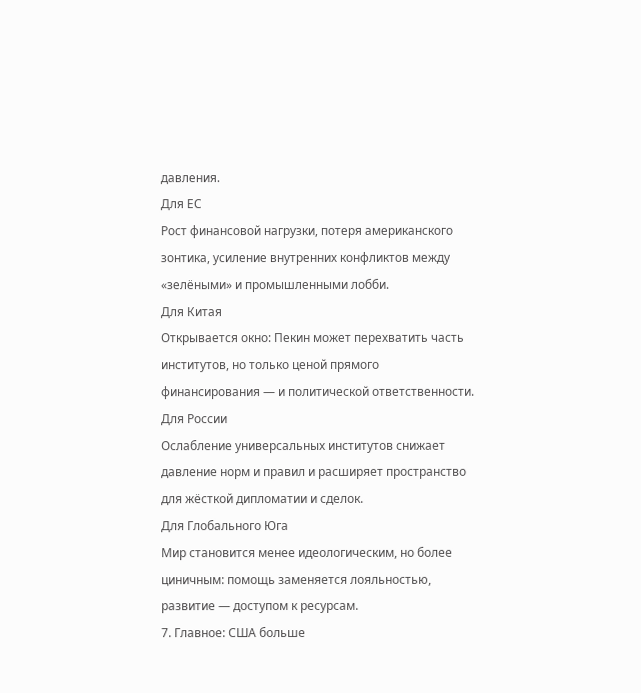давления.
Для ЕС
Рост финансовой нагрузки, потеря американского зонтика, усиление внутренних конфликтов между «зелёными» и промышленными лобби.
Для Китая
Открывается окно: Пекин может перехватить часть институтов, но только ценой прямого финансирования — и политической ответственности.
Для России
Ослабление универсальных институтов снижает давление норм и правил и расширяет пространство для жёсткой дипломатии и сделок.
Для Глобального Юга
Мир становится менее идеологическим, но более циничным: помощь заменяется лояльностью, развитие — доступом к ресурсам.
7. Главное: США больше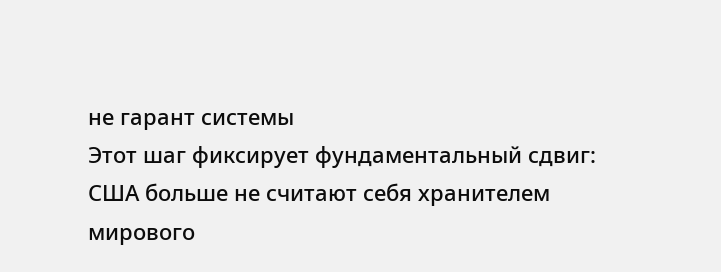не гарант системы
Этот шаг фиксирует фундаментальный сдвиг:
США больше не считают себя хранителем мирового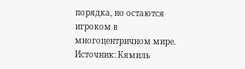порядка, но остаются игроком в многоцентричном мире.
Источник: Кямиль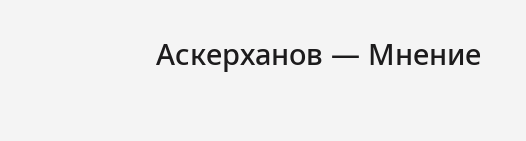Аскерханов — Мнение